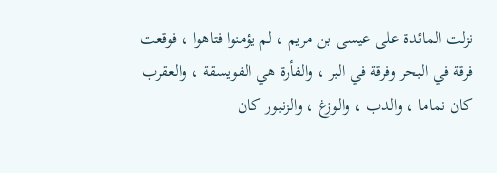نزلت المائدة على عيسى بن مريم ، لم يؤمنوا فتاهوا ، فوقعت فرقة في البحر وفرقة في البر ، والفأرة هي الفويسقة ، والعقرب كان نماما ، والدب ، والوزغ ، والزنبور كان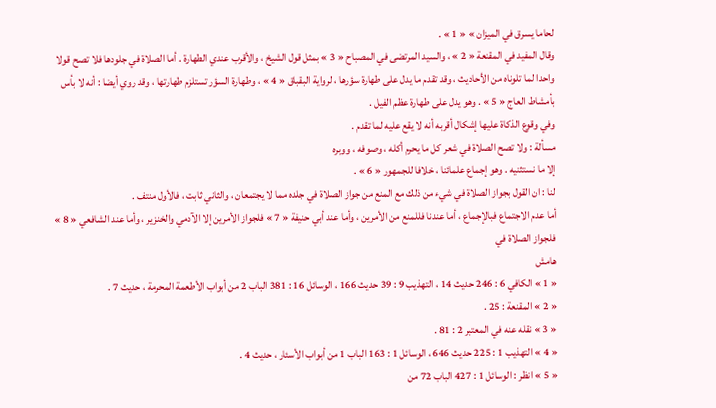لحاما يسرق في الميزان » « 1 » .
وقال المفيد في المقنعة « 2 » ، والسيد المرتضى في المصباح « 3 » بمثل قول الشيخ ، والأقرب عندي الطهارة . أما الصلاة في جلودها فلا تصح قولا واحدا لما تلوناه من الأحاديث ، وقد تقدم ما يدل على طهارة سؤرها ، لرواية البقباق « 4 » ، وطهارة السؤر تستلزم طهارتها ، وقد روي أيضا : أنه لا بأس بأمشاط العاج « 5 » . وهو يدل على طهارة عظم الفيل .
وفي وقوع الذكاة عليها إشكال أقربه أنه لا يقع عليه لما تقدم .
مسألة : ولا تصح الصلاة في شعر كل ما يحرم أكله ، وصوفه ، ووبره
إلا ما نستثنيه . وهو إجماع علمائنا ، خلافا للجمهور « 6 » .
لنا : ان القول بجواز الصلاة في شيء من ذلك مع المنع من جواز الصلاة في جلده مما لا يجتمعان ، والثاني ثابت ، فالأول منتف .
أما عدم الاجتماع فبالإجماع ، أما عندنا فللمنع من الأمرين ، وأما عند أبي حنيفة « 7 » فلجواز الأمرين إلا الآدمي والخنزير ، وأما عند الشافعي « 8 » فلجواز الصلاة في
هامش
« 1 » الكافي 6 : 246 حديث 14 ، التهذيب 9 : 39 حديث 166 ، الوسائل 16 : 381 الباب 2 من أبواب الأطعمة المحرمة ، حديث 7 .
« 2 » المقنعة : 25 .
« 3 » نقله عنه في المعتبر 2 : 81 .
« 4 » التهذيب 1 : 225 حديث 646 ، الوسائل 1 : 163 الباب 1 من أبواب الأسئار ، حديث 4 .
« 5 » انظر : الوسائل 1 : 427 الباب 72 من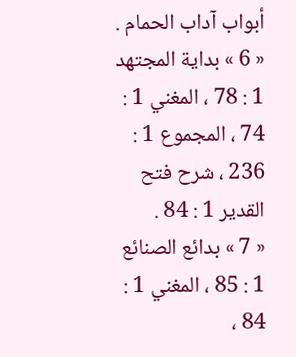أبواب آداب الحمام .
« 6 » بداية المجتهد 1 : 78 ، المغني 1 : 74 ، المجموع 1 : 236 ، شرح فتح القدير 1 : 84 .
« 7 » بدائع الصنائع 1 : 85 ، المغني 1 : 84 ،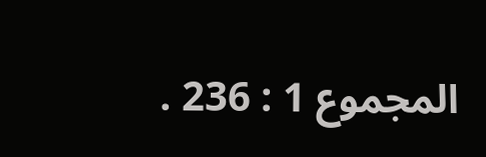المجموع 1 : 236 .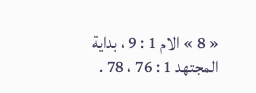« 8 » الام 1 : 9 ، بداية المجتهد 1 : 76 ، 78 .